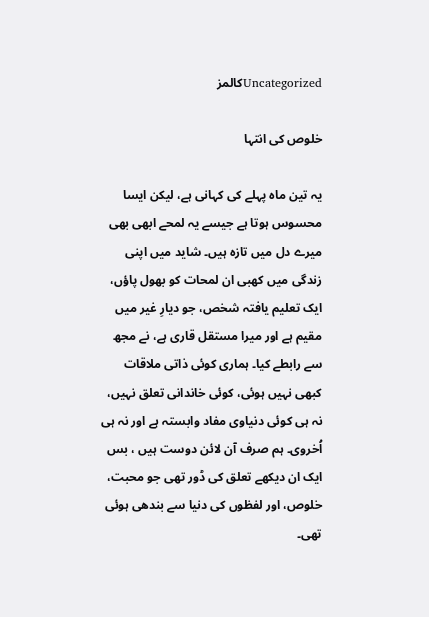Uncategorizedکالمز

خلوص کی انتہا

یہ تین ماہ پہلے کی کہانی ہے، لیکن ایسا محسوس ہوتا ہے جیسے یہ لمحے ابھی بھی میرے دل میں تازہ ہیں۔ شاید میں اپنی زندگی میں کھبی ان لمحات کو بھول پاؤں، ایک تعلیم یافتہ شخص، جو دیارِ غیر میں مقیم ہے اور میرا مستقل قاری ہے، نے مجھ سے رابطے کیا۔ ہماری کوئی ذاتی ملاقات کبھی نہیں ہوئی، کوئی خاندانی تعلق نہیں، نہ ہی کوئی دنیاوی مفاد وابستہ ہے اور نہ ہی اُخروی۔ ہم صرف آن لائن دوست ہیں ، بس ایک ان دیکھے تعلق کی ڈور تھی جو محبت، خلوص، اور لفظوں کی دنیا سے بندھی ہوئی تھی۔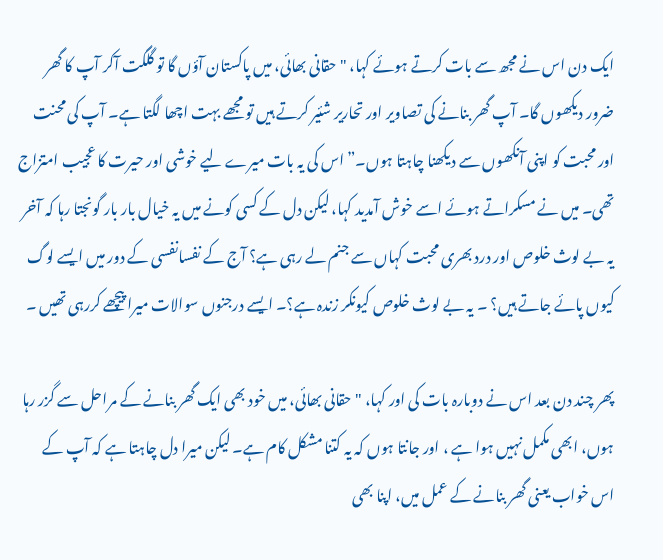ایک دن اس نے مجھ سے بات کرتے ہوئے کہا، "حقانی بھائی، میں پاکستان آؤں گا تو گلگت آکر آپ کا گھر ضرور دیکھوں گا۔ آپ گھر بنانے کی تصاویر اور تحاریر شئیر کرتے ہیں تو مجھے بہت اچھا لگتا ہے۔ آپ کی محنت اور محبت کو اپنی آنکھوں سے دیکھنا چاہتا ہوں۔” اس کی یہ بات میرے لیے خوشی اور حیرت کا عجیب امتزاج تھی۔ میں نے مسکراتے ہوئے اسے خوش آمدید کہا، لیکن دل کے کسی کونے میں یہ خیال بار بار گونجتا رہا کہ آخر یہ بے لوث خلوص اور درد بھری محبت کہاں سے جنم لے رہی ہے؟ آج کے نفسانفسی کے دور میں ایسے لوگ کیوں پائے جاتے ہیں؟ ۔ یہ بے لوث خلوص کیونکر زندہ ہے؟۔ ایسے درجنوں سوالات میرا پیچھے کررہی تھیں ۔

پھر چند دن بعد اس نے دوبارہ بات کی اور کہا، "حقانی بھائی، میں خود بھی ایک گھر بنانے کے مراحل سے گزر رہا ہوں، ابھی مکمل نہیں ہوا ہے ، اور جانتا ہوں کہ یہ کتنا مشکل کام ہے۔ لیکن میرا دل چاہتا ہے کہ آپ کے اس خواب یعنی گھر بنانے کے عمل میں، اپنا بھی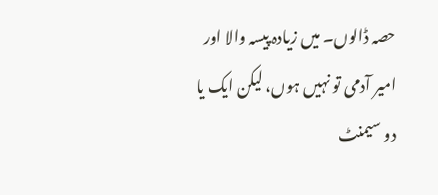حصہ ڈالوں۔ میں زیادہ پیسہ والا اور امیر آدمی تو نہیں ہوں، لیکن ایک یا دو سیمنٹ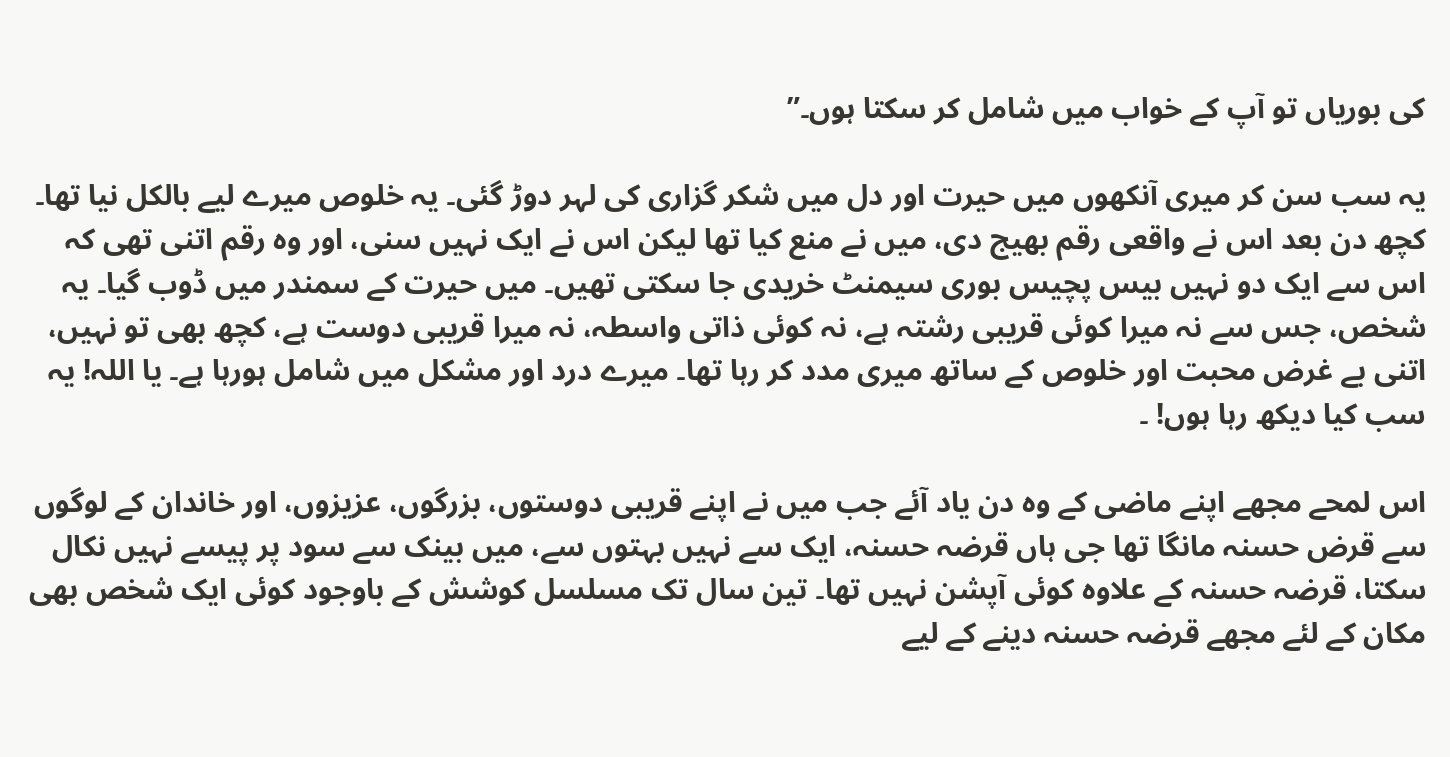کی بوریاں تو آپ کے خواب میں شامل کر سکتا ہوں۔”

یہ سب سن کر میری آنکھوں میں حیرت اور دل میں شکر گزاری کی لہر دوڑ گئی۔ یہ خلوص میرے لیے بالکل نیا تھا۔ کچھ دن بعد اس نے واقعی رقم بھیج دی، میں نے منع کیا تھا لیکن اس نے ایک نہیں سنی، اور وہ رقم اتنی تھی کہ اس سے ایک دو نہیں بیس پچیس بوری سیمنٹ خریدی جا سکتی تھیں۔ میں حیرت کے سمندر میں ڈوب گیا۔ یہ شخص، جس سے نہ میرا کوئی قریبی رشتہ ہے، نہ کوئی ذاتی واسطہ، نہ میرا قریبی دوست ہے، کچھ بھی تو نہیں، اتنی بے غرض محبت اور خلوص کے ساتھ میری مدد کر رہا تھا۔ میرے درد اور مشکل میں شامل ہورہا ہے۔ یا اللہ! یہ سب کیا دیکھ رہا ہوں! ۔

اس لمحے مجھے اپنے ماضی کے وہ دن یاد آئے جب میں نے اپنے قریبی دوستوں، بزرگوں، عزیزوں، اور خاندان کے لوگوں سے قرض حسنہ مانگا تھا جی ہاں قرضہ حسنہ، ایک سے نہیں بہتوں سے، میں بینک سے سود پر پیسے نہیں نکال سکتا، قرضہ حسنہ کے علاوہ کوئی آپشن نہیں تھا۔ تین سال تک مسلسل کوشش کے باوجود کوئی ایک شخص بھی مکان کے لئے مجھے قرضہ حسنہ دینے کے لیے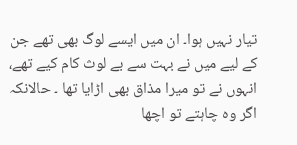تیار نہیں ہوا۔ ان میں ایسے لوگ بھی تھے جن کے لیے میں نے بہت سے بے لوث کام کیے تھے، انہوں نے تو میرا مذاق بھی اڑایا تھا ۔ حالانکہ اگر وہ چاہتے تو اچھا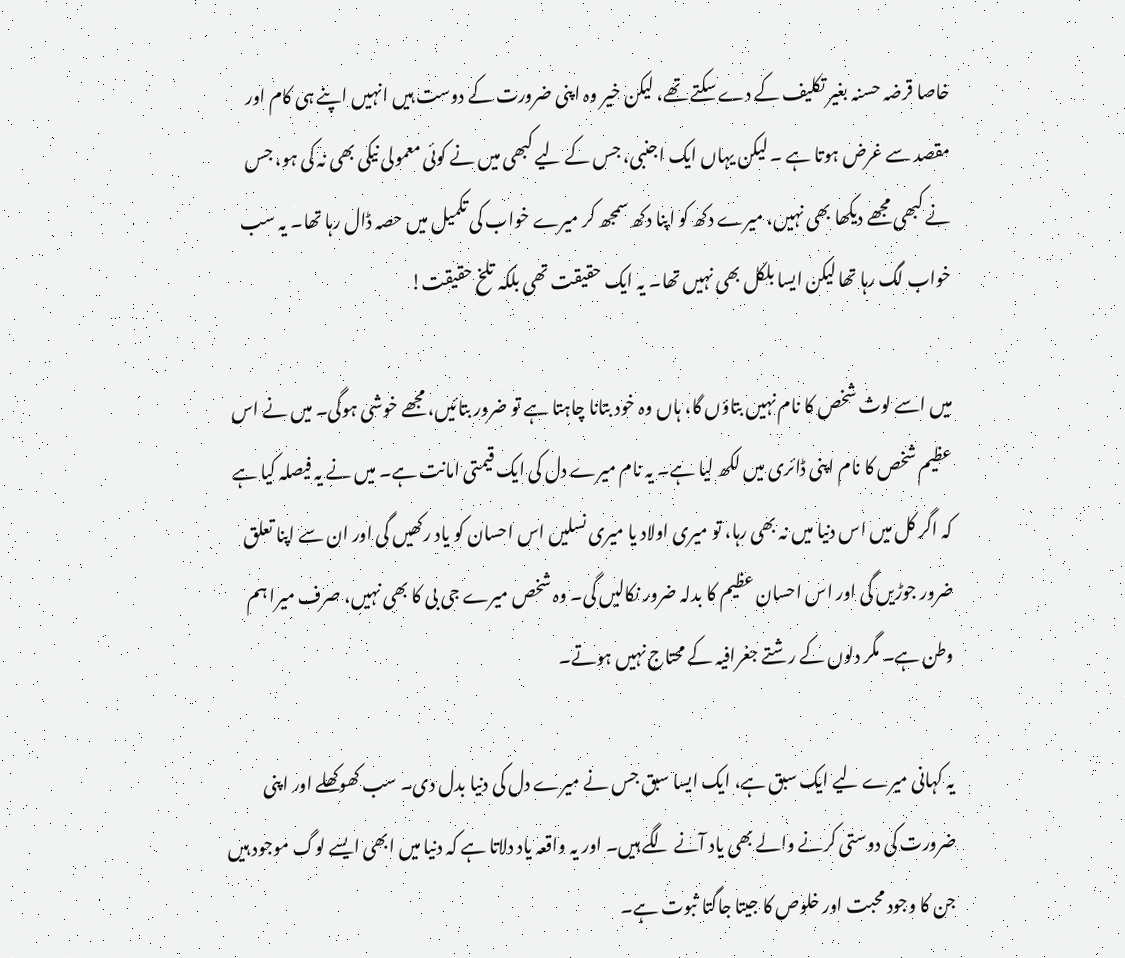خاصا قرضہ حسنہ بغیر تکلیف کے دے سکتے تھے، لیکن خیر وہ اپنی ضرورت کے دوست ہیں انہیں اپنے ہی کام اور مقصد سے غرض ہوتا ہے ۔ لیکن یہاں ایک اجنبی، جس کے لیے کبھی میں نے کوئی معمولی نیکی بھی نہ کی ہو، جس نے کبھی مجھے دیکھا بھی نہیں، میرے دکھ کو اپنا دکھ سمجھ کر میرے خواب کی تکمیل میں حصہ ڈال رہا تھا۔ یہ سب خواب لگ رہا تھا لیکن ایسا بلکل بھی نہیں تھا۔ یہ ایک حقیقت تھی بلکہ تلخ حقیقت!

میں اسے لوث شخص کا نام نہیں بتاؤں گا، ہاں وہ خود بتانا چاہتا ہے تو ضرور بتائیں، مجھے خوشی ہوگی۔ میں نے اس عظیم شخص کا نام اپنی ڈائری میں لکھ لیا ہے۔ یہ نام میرے دل کی ایک قیمتی امانت ہے۔ میں نے یہ فیصلہ کیا ہے کہ اگر کل میں اس دنیا میں نہ بھی رہا، تو میری اولاد یا میری نسلیں اس احسان کو یاد رکھیں گی اور ان سے اپنا تعلق ضرور جوڑیں گی اور اس احسان عظیم کا بدلہ ضرور نکالیں گی۔ وہ شخص میرے جی بی کا بھی نہیں، صرف میرا ہم وطن ہے۔ مگر دلوں کے رشتے جغرافیہ کے محتاج نہیں ہوتے۔

یہ کہانی میرے لیے ایک سبق ہے، ایک ایسا سبق جس نے میرے دل کی دنیا بدل دی۔ سب کھوکھلے اور اپنی ضرورت کی دوستی کرنے والے بھی یاد آنے لگے ہیں۔ اور یہ واقعہ یاد دلاتا ہے کہ دنیا میں ابھی ایسے لوگ موجود ہیں جن کا وجود محبت اور خلوص کا جیتا جاگتا ثبوت ہے۔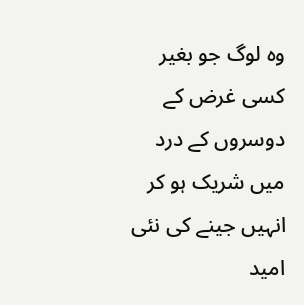وہ لوگ جو بغیر کسی غرض کے دوسروں کے درد میں شریک ہو کر انہیں جینے کی نئی امید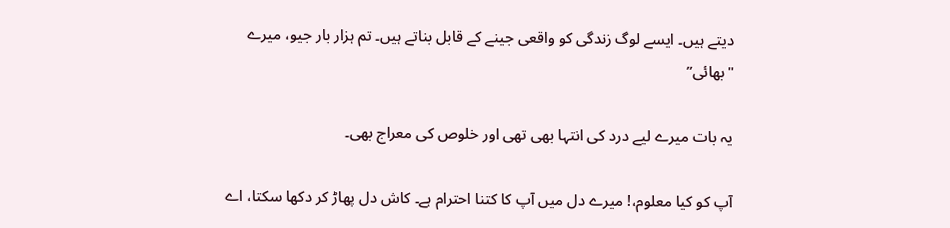دیتے ہیں۔ ایسے لوگ زندگی کو واقعی جینے کے قابل بناتے ہیں۔ تم ہزار بار جیو، میرے "بھائی”

یہ بات میرے لیے درد کی انتہا بھی تھی اور خلوص کی معراج بھی۔

آپ کو کیا معلوم،! میرے دل میں آپ کا کتنا احترام ہے۔ کاش دل پھاڑ کر دکھا سکتا، اے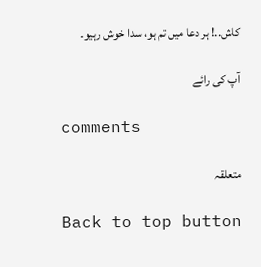کاش..! ہر دعا میں تم ہو، سدا خوش رہیو۔

آپ کی رائے

comments

متعلقہ

Back to top button